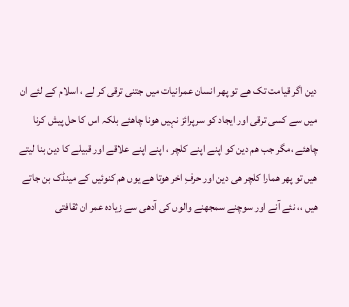دین اگر قیامت تک ھے تو پھر انسان عمرانیات میں جتنی ترقی کر لے ، اسلام کے لئے ان میں سے کسی ترقی اور ایجاد کو سرپرائز نہیں ھونا چاھئے بلکہ اس کا حل پیش کرنا چاھئے ،مگر جب ھم دین کو اپنے اپنے کلچر ، اپنے اپنے علاقے اور قبیلے کا دین بنا لیتے ھیں تو پھر ھمارا کلچر ھی دین اور حرفِ اخر ھوتا ھے یوں ھم کنوئیں کے مینڈک بن جاتے ھیں ،، نئے آنے اور سوچنے سمجھنے والوں کی آدھی سے زیادہ عمر ان ثقافتی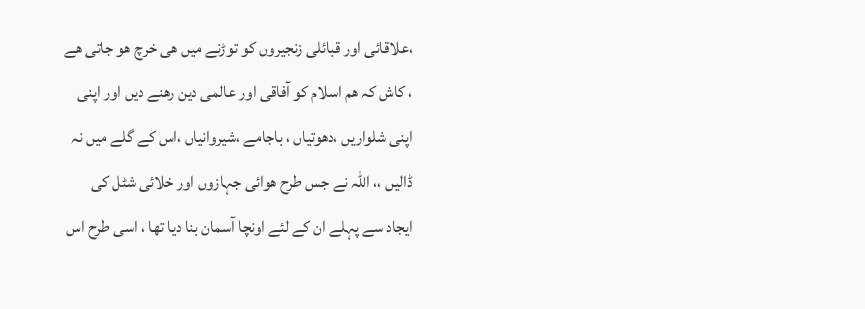،علاقائی اور قبائلی زنجیروں کو توڑنے میں ھی خرچ ھو جاتی ھے ، کاش کہ ھم اسلام کو آفاقی اور عالمی دین رھنے دیں اور اپنی اپنی شلواریں ،دھوتیاں ، باجامے ،شیروانیاں ،اس کے گلے میں نہ ڈالیں ،، اللہ نے جس طرح ھوائی جہازوں اور خلائی شٹل کی ایجاد سے پہلے ان کے لئے اونچا آسمان بنا دیا تھا ، اسی طرح اس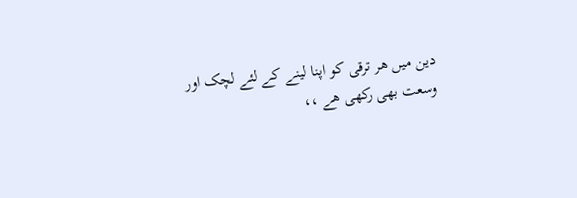دین میں ھر ترقی کو اپنا لینے کے لئے لچک اور وسعت بھی رکھی ھے ،،